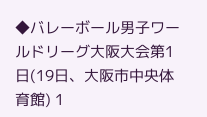◆バレーボール男子ワールドリーグ大阪大会第1日(19日、大阪市中央体育館) 1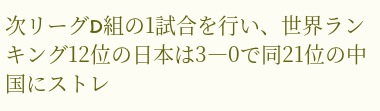次リーグD組の1試合を行い、世界ランキング12位の日本は3―0で同21位の中国にストレ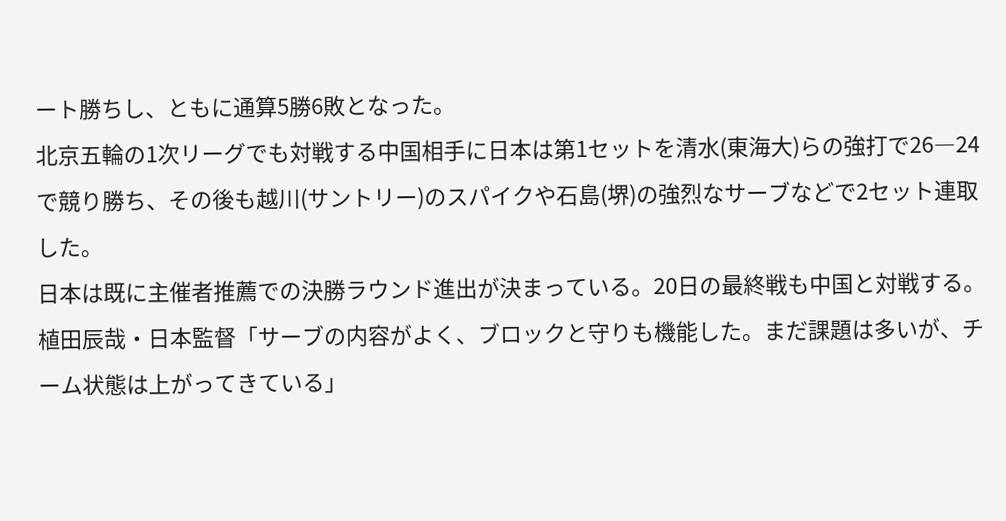ート勝ちし、ともに通算5勝6敗となった。
北京五輪の1次リーグでも対戦する中国相手に日本は第1セットを清水(東海大)らの強打で26―24で競り勝ち、その後も越川(サントリー)のスパイクや石島(堺)の強烈なサーブなどで2セット連取した。
日本は既に主催者推薦での決勝ラウンド進出が決まっている。20日の最終戦も中国と対戦する。
植田辰哉・日本監督「サーブの内容がよく、ブロックと守りも機能した。まだ課題は多いが、チーム状態は上がってきている」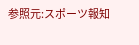参照元:スポーツ報知